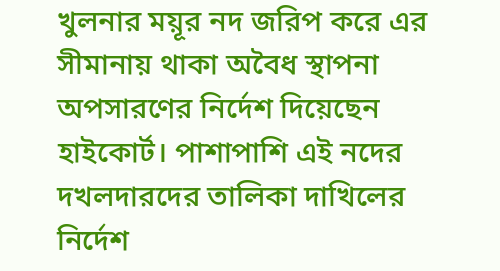খুলনার ময়ূর নদ জরিপ করে এর সীমানায় থাকা অবৈধ স্থাপনা অপসারণের নির্দেশ দিয়েছেন হাইকোর্ট। পাশাপাশি এই নদের দখলদারদের তালিকা দাখিলের নির্দেশ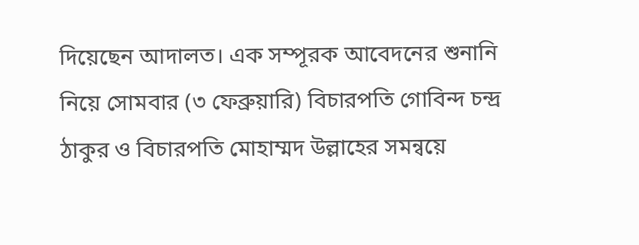দিয়েছেন আদালত। এক সম্পূরক আবেদনের শুনানি নিয়ে সোমবার (৩ ফেব্রুয়ারি) বিচারপতি গোবিন্দ চন্দ্র ঠাকুর ও বিচারপতি মোহাম্মদ উল্লাহের সমন্বয়ে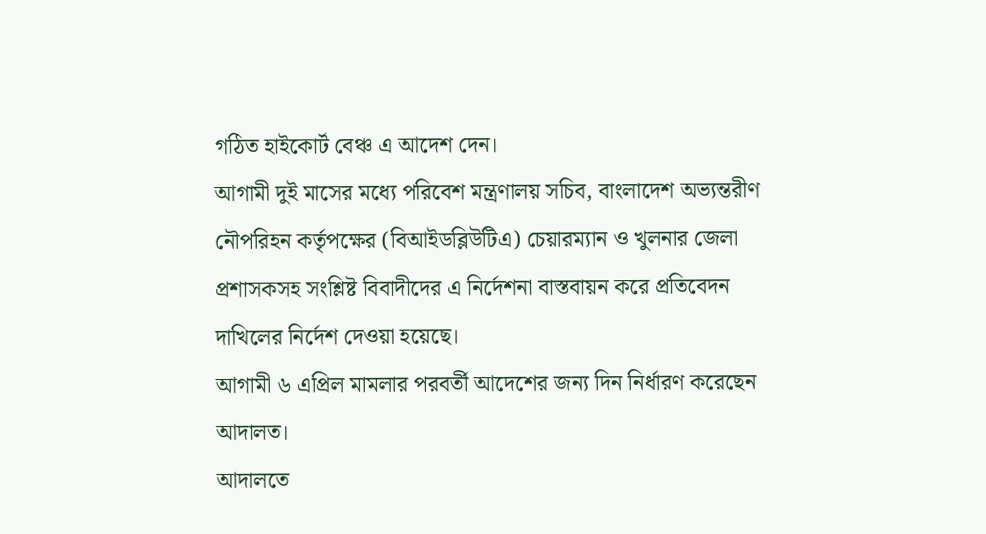গঠিত হাইকোর্ট বেঞ্চ এ আদেশ দেন।
আগামী দুই মাসের মধ্যে পরিবেশ মন্ত্রণালয় সচিব, বাংলাদেশ অভ্যন্তরীণ নৌপরিহন কর্তৃপক্ষের (বিআইডব্লিউটিএ) চেয়ারম্যান ও খুলনার জেলা প্রশাসকসহ সংশ্লিষ্ট বিবাদীদের এ নির্দেশনা বাস্তবায়ন করে প্রতিবেদন দাখিলের নির্দেশ দেওয়া হয়েছে।
আগামী ৬ এপ্রিল মামলার পরবর্তী আদেশের জন্য দিন নির্ধারণ করেছেন আদালত।
আদালতে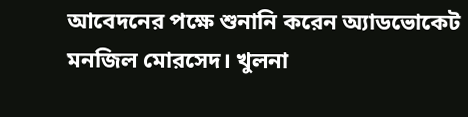আবেদনের পক্ষে শুনানি করেন অ্যাডভোকেট মনজিল মোরসেদ। খুলনা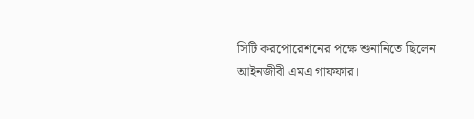সিটি করপোরেশনের পক্ষে শুনানিতে ছিলেন আইনজীবী এমএ গাফফার।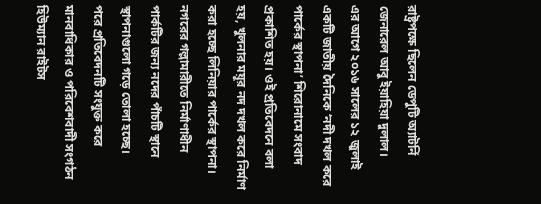রাষ্ট্রপক্ষে ছিলেন ডেপুটি অ্যাটর্নি জেনারেল আবু ইয়াহিয়া দুলাল।
এর আগে ২০১৬ সালের ১২ জুলাই একটি জাতীয় দৈনিকে ‘নদী দখল করে পার্কের স্থাপনা’ শিরোনামে সংবাদ প্রকাশিত হয়। ওই প্রতিবেদনে বলা হয়, খুলনার ময়ূর নদ দখল করে নির্মাণ করা হচ্ছে লিনিয়ার পার্কের স্থাপনা। নগরের গল্লামারীতে নির্মাণাধীন পার্কটির জন্য নদের পাঁচটি স্থানে স্থাপনাগুলো গড়ে তোলা হচ্ছে।
পরে প্রতিবেদনটি সংযুক্ত করে মানবাধিকার ও পরিবেশবাদী সংগঠন হিউম্যান রাইটস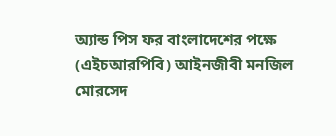অ্যান্ড পিস ফর বাংলাদেশের পক্ষে (এইচআরপিবি) আইনজীবী মনজিল মোরসেদ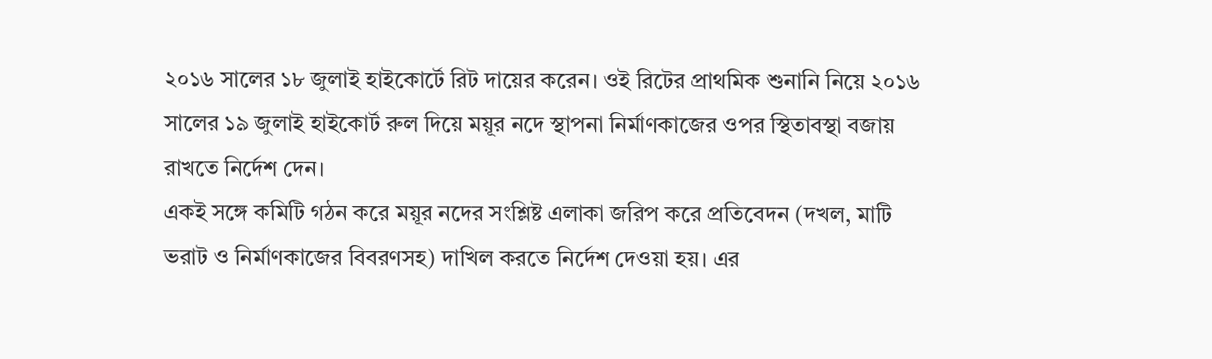২০১৬ সালের ১৮ জুলাই হাইকোর্টে রিট দায়ের করেন। ওই রিটের প্রাথমিক শুনানি নিয়ে ২০১৬ সালের ১৯ জুলাই হাইকোর্ট রুল দিয়ে ময়ূর নদে স্থাপনা নির্মাণকাজের ওপর স্থিতাবস্থা বজায় রাখতে নির্দেশ দেন।
একই সঙ্গে কমিটি গঠন করে ময়ূর নদের সংশ্লিষ্ট এলাকা জরিপ করে প্রতিবেদন (দখল, মাটি ভরাট ও নির্মাণকাজের বিবরণসহ) দাখিল করতে নির্দেশ দেওয়া হয়। এর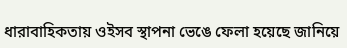ধারাবাহিকতায় ওইসব স্থাপনা ভেঙে ফেলা হয়েছে জানিয়ে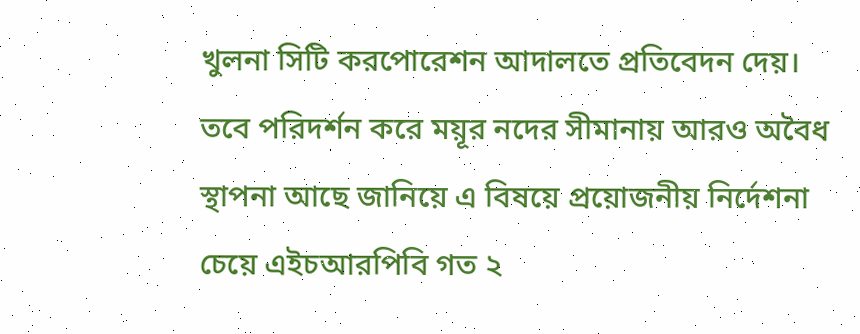খুলনা সিটি করপোরেশন আদালতে প্রতিবেদন দেয়। তবে পরিদর্শন করে ময়ূর নদের সীমানায় আরও অবৈধ স্থাপনা আছে জানিয়ে এ বিষয়ে প্রয়োজনীয় নির্দেশনা চেয়ে এইচআরপিবি গত ২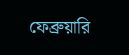ফেব্রুয়ারি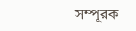সম্পূরক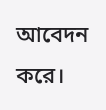আবেদন করে।